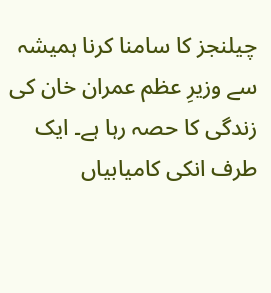چیلنجز کا سامنا کرنا ہمیشہ سے وزیرِ عظم عمران خان کی زندگی کا حصہ رہا ہے۔ ایک طرف انکی کامیابیاں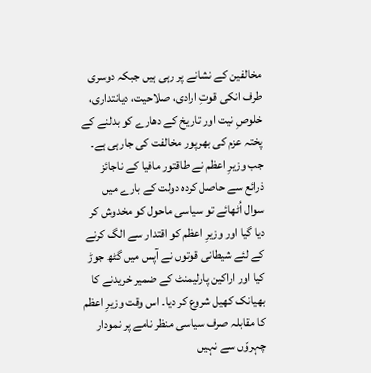مخالفین کے نشانے پر رہی ہیں جبکہ دوسری طرف انکی قوتِ ارادی، صلاحیت، دیانتداری، خلوصِ نیت اور تاریخ کے دھارے کو بدلنے کے پختہ عزم کی بھرپور مخالفت کی جارہی ہے۔ جب وزیرِ اعظم نے طاقتور مافیا کے ناجائز ذرائع سے حاصل کردہ دولت کے بارے میں سوال اُٹھائے تو سیاسی ماحول کو مخدوش کر دیا گیا اور وزیرِ اعظم کو اقتدار سے الگ کرنے کے لئے شیطانی قوتوں نے آپس میں گٹھ جوڑ کیا اور اراکین پارلیمنٹ کے ضمیر خریدنے کا بھیانک کھیل شروع کر دیا۔ اس وقت وزیرِ اعظم کا مقابلہ صرف سیاسی منظر نامے پر نمودار چہروّں سے نہیں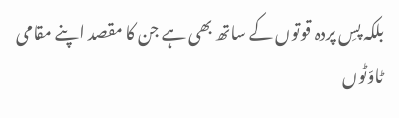بلکہ پسِ پردہ قوتوں کے ساتھ بھی ہے جن کا مقصد اپنے مقامی ٹاوّٹوں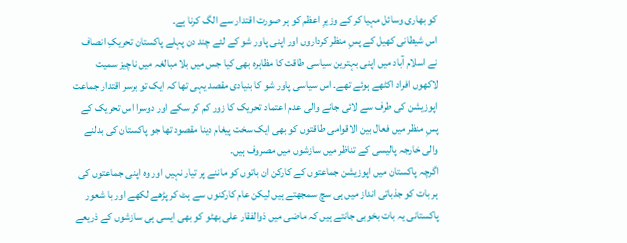کو بھاری وسائل مہیا کر کے وزیرِ اعظم کو ہر صورت اقتدار سے الگ کرنا ہے۔
اس شیطانی کھیل کے پسِ منظر کرداروں اور اپنی پاور شو کے لئے چند دن پہلے پاکستان تحریکِ انصاف نے اسلام آباد میں اپنی بہترین سیاسی طاقت کا مظاہرہ بھی کیا جس میں بلا مبالغہ میں ناچیز سمیت لاکھوں افراد اکٹھے ہوئے تھے۔ اس سیاسی پاور شو کا بنیادی مقصد یہی تھا کہ ایک تو برسر اقتدار جماعت اپوزیشن کی طرف سے لائی جانے والی عدم اعتماد تحریک کا زور کم کر سکے اور دوسرا اس تحریک کے پسِ منظر میں فعال بین الاقوامی طاقتوں کو بھی ایک سخت پیغام دینا مقصود تھا جو پاکستان کی بدلنے والی خارجہ پالیسی کے تناظر میں سازشوں میں مصروف ہیں۔
اگرچہ پاکستان میں اپوزیشن جماعتوں کے کارکن ان باتوں کو ماننے پر تیار نہیں اور وہ اپنی جماعتوں کی ہر بات کو جذباتی انداز میں ہی سچ سمجھتے ہیں لیکن عام کارکنوں سے ہٹ کر پڑھے لکھے اور با شعور پاکستانی یہ بات بخوبی جانتے ہیں کہ ماضی میں ذوالفقار علی بھٹو کو بھی ایسی ہی سازشوں کے ذریعے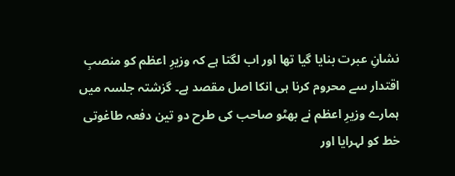نشانِ عبرت بنایا گیا تھا اور اب لگتا ہے کہ وزیرِ اعظم کو منصبِ اقتدار سے محروم کرنا ہی انکا اصل مقصد ہے۔ گزشتہ جلسہ میں ہمارے وزیرِ اعظم نے بھٹو صاحب کی طرح دو تین دفعہ طاغوتی خط کو لہرایا اور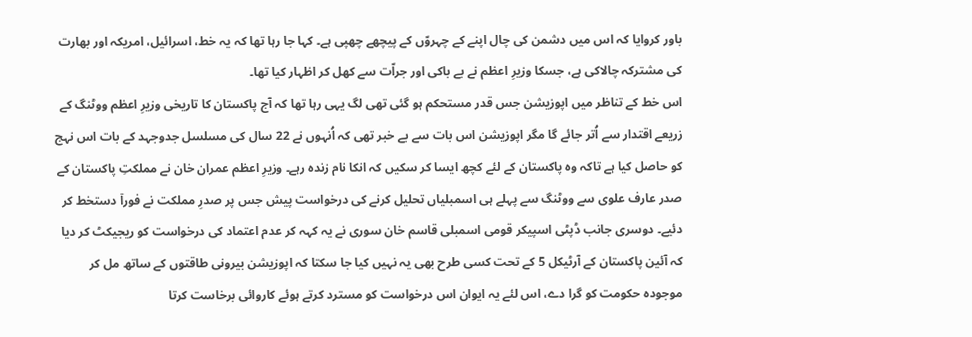باور کروایا کہ اس میں دشمن کی چال اپنے کے چہروّں کے پیچھے چھپی ہے۔ کہا جا رہا تھا کہ یہ خط، اسرائیل، امریکہ اور بھارت کی مشترکہ چالاکی ہے، جسکا وزیرِ اعظم نے بے باکی اور جراّت سے کھل کر اظہار کیا تھا۔
اس خط کے تناظر میں اپوزیشن جس قدر مستحکم ہو گئی تھی لگ یہی رہا تھا کہ آج پاکستان کا تاریخی وزیرِ اعظم ووٹنگ کے زریعے اقتدار سے اُتر جائے گا مگر اپوزیشن اس بات سے بے خبر تھی کہ اُنہوں نے 22 سال کی مسلسل جدوجہد کے بات اس نہج کو حاصل کیا ہے تاکہ وہ پاکستان کے لئے کچھ ایسا کر سکیں کہ انکا نام زندہ رہے۔ وزیرِ اعظم عمران خان نے مملکتِ پاکستان کے صدر عارف علوی سے ووٹنگ سے پہلے ہی اسمبلیاں تحلیل کرنے کی درخواست پیش جس پر صدرِ مملکت نے فوراٙ دستخط کر دئیے۔ دوسری جانب ڈپٹی اسپیکر قومی اسمبلی قاسم خان سوری نے یہ کہہ کر عدم اعتماد کی درخواست کو ریجیکٹ کر دیا کہ آئین پاکستان کے آرٹیکل 5 کے تحت کسی طرح بھی یہ نہیں کیا جا سکتا کہ اپوزیشن بیرونی طاقتوں کے ساتھ مل کر موجودہ حکومت کو گرا دے، اس لئے یہ ایوان اس درخواست کو مسترد کرتے ہوئے کاروائی برخاست کرتا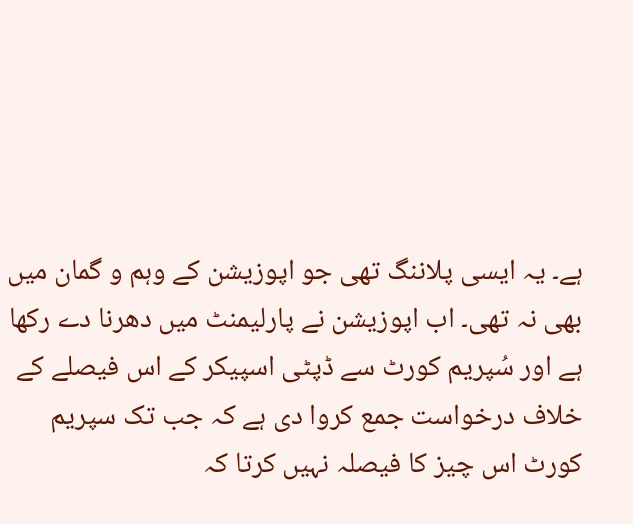ہے۔ یہ ایسی پلاننگ تھی جو اپوزیشن کے وہم و گمان میں بھی نہ تھی۔ اب اپوزیشن نے پارلیمنٹ میں دھرنا دے رکھا ہے اور سُپریم کورٹ سے ڈپٹی اسپیکر کے اس فیصلے کے خلاف درخواست جمع کروا دی ہے کہ جب تک سپریم کورٹ اس چیز کا فیصلہ نہیں کرتا کہ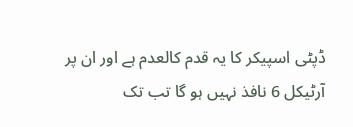ڈپٹی اسپیکر کا یہ قدم کالعدم ہے اور ان پر آرٹیکل 6 نافذ نہیں ہو گا تب تک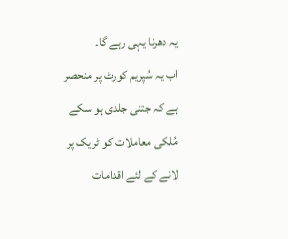یہ دھرنا یہی رہے گا۔
اب یہ سُپریم کورٹ پر منحصر ہے کہ جتنی جلدی ہو سکے مُلکی معاملات کو ٹریک پر لانے کے لئے اقدامات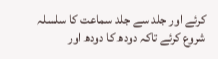کرئے اور جلد سے جلد سماعت کا سلسلہ شروع کرئے تاکہ دودھ کا دودھ اور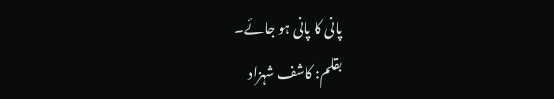پانی کا پانی ہو جائے۔
بقلم: کاشف شہزاد